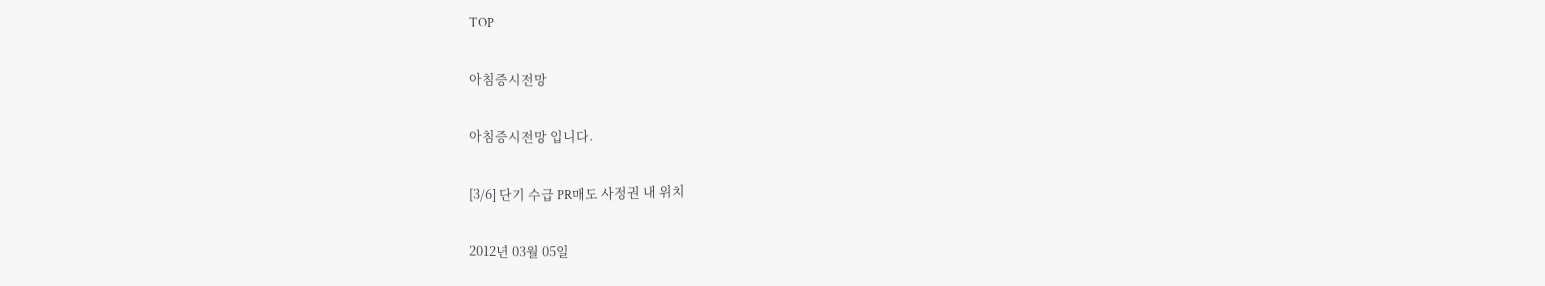TOP

아침증시전망

아침증시전망 입니다.

[3/6] 단기 수급 PR매도 사정권 내 위치

2012년 03월 05일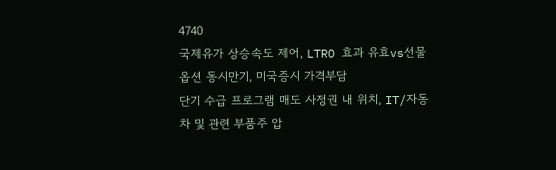4740
국제유가 상승속도 제어, LTRO 효과 유효vs선물옵션 동시만기, 미국증시 가격부담
단기 수급 프로그램 매도 사정권 내 위치, IT/자동차 및 관련 부품주 압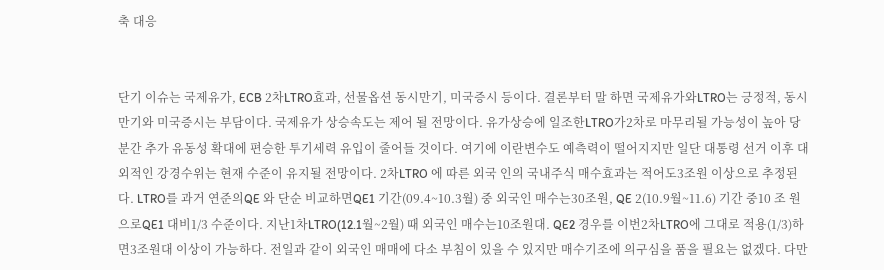축 대응


단기 이슈는 국제유가, ECB 2차LTRO효과, 선물옵션 동시만기, 미국증시 등이다. 결론부터 말 하면 국제유가와LTRO는 긍정적, 동시만기와 미국증시는 부담이다. 국제유가 상승속도는 제어 될 전망이다. 유가상승에 일조한LTRO가2차로 마무리될 가능성이 높아 당분간 추가 유동성 확대에 편승한 투기세력 유입이 줄어들 것이다. 여기에 이란변수도 예측력이 떨어지지만 일단 대통령 선거 이후 대외적인 강경수위는 현재 수준이 유지될 전망이다. 2차LTRO 에 따른 외국 인의 국내주식 매수효과는 적어도3조원 이상으로 추정된다. LTRO를 과거 연준의QE 와 단순 비교하면QE1 기간(09.4~10.3월) 중 외국인 매수는30조원, QE 2(10.9월~11.6) 기간 중10 조 원으로QE1 대비1/3 수준이다. 지난1차LTRO(12.1월~2월) 때 외국인 매수는10조원대. QE2 경우를 이번2차LTRO에 그대로 적용(1/3)하면3조원대 이상이 가능하다. 전일과 같이 외국인 매매에 다소 부침이 있을 수 있지만 매수기조에 의구심을 품을 필요는 없겠다. 다만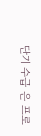단기 수급 은 프로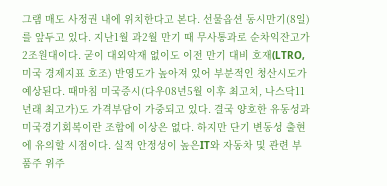그램 매도 사정권 내에 위치한다고 본다. 선물옵션 동시만기(8일)를 앞두고 있다. 지난1월 과2월 만기 때 무사통과로 순차익잔고가2조원대이다. 굳이 대외악재 없이도 이전 만기 대비 호재(LTRO, 미국 경제지표 호조) 반영도가 높아져 있어 부분적인 청산시도가 예상된다. 때마침 미국증시(다우08년5월 이후 최고치, 나스닥11년래 최고가)도 가격부담이 가중되고 있다. 결국 양호한 유동성과 미국경기회복이란 조합에 이상은 없다. 하지만 단기 변동성 출현 에 유의할 시점이다. 실적 안정성이 높은IT와 자동차 및 관련 부품주 위주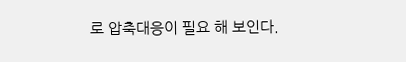로 압축대응이 필요 해 보인다.